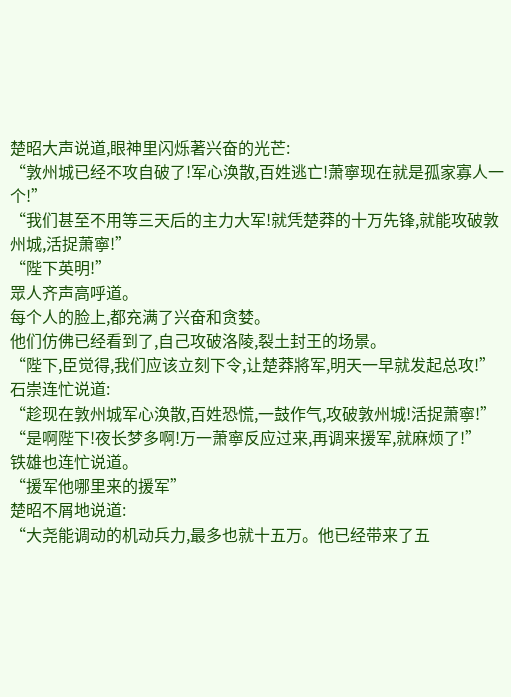楚昭大声说道,眼神里闪烁著兴奋的光芒:
“敦州城已经不攻自破了!军心涣散,百姓逃亡!萧寧现在就是孤家寡人一个!”
“我们甚至不用等三天后的主力大军!就凭楚莽的十万先锋,就能攻破敦州城,活捉萧寧!”
“陛下英明!”
眾人齐声高呼道。
每个人的脸上,都充满了兴奋和贪婪。
他们仿佛已经看到了,自己攻破洛陵,裂土封王的场景。
“陛下,臣觉得,我们应该立刻下令,让楚莽將军,明天一早就发起总攻!”
石崇连忙说道:
“趁现在敦州城军心涣散,百姓恐慌,一鼓作气,攻破敦州城!活捉萧寧!”
“是啊陛下!夜长梦多啊!万一萧寧反应过来,再调来援军,就麻烦了!”
铁雄也连忙说道。
“援军他哪里来的援军”
楚昭不屑地说道:
“大尧能调动的机动兵力,最多也就十五万。他已经带来了五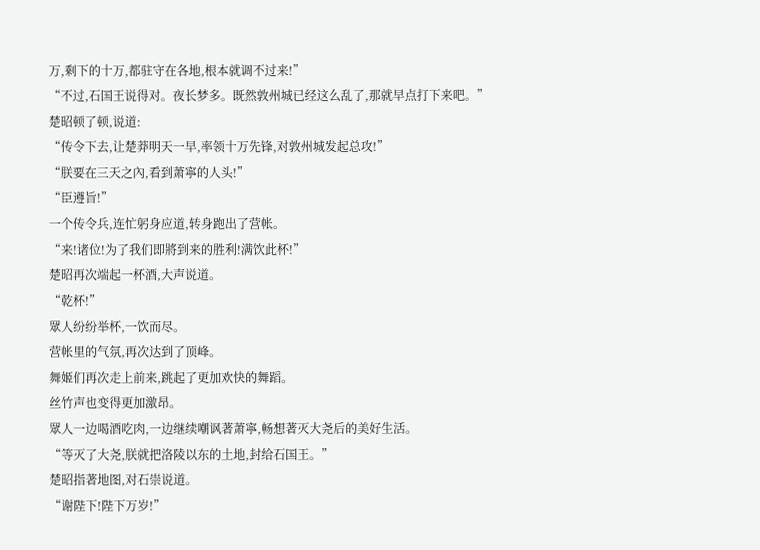万,剩下的十万,都驻守在各地,根本就调不过来!”
“不过,石国王说得对。夜长梦多。既然敦州城已经这么乱了,那就早点打下来吧。”
楚昭顿了顿,说道:
“传令下去,让楚莽明天一早,率领十万先锋,对敦州城发起总攻!”
“朕要在三天之內,看到萧寧的人头!”
“臣遵旨!”
一个传令兵,连忙躬身应道,转身跑出了营帐。
“来!诸位!为了我们即將到来的胜利!满饮此杯!”
楚昭再次端起一杯酒,大声说道。
“乾杯!”
眾人纷纷举杯,一饮而尽。
营帐里的气氛,再次达到了顶峰。
舞姬们再次走上前来,跳起了更加欢快的舞蹈。
丝竹声也变得更加激昂。
眾人一边喝酒吃肉,一边继续嘲讽著萧寧,畅想著灭大尧后的美好生活。
“等灭了大尧,朕就把洛陵以东的土地,封给石国王。”
楚昭指著地图,对石崇说道。
“谢陛下!陛下万岁!”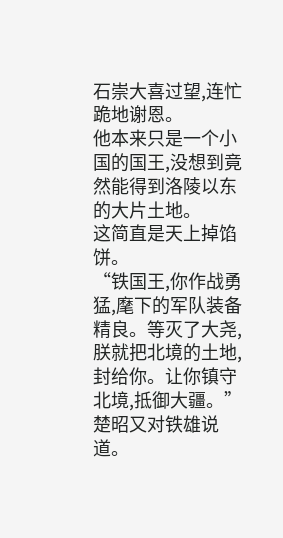石崇大喜过望,连忙跪地谢恩。
他本来只是一个小国的国王,没想到竟然能得到洛陵以东的大片土地。
这简直是天上掉馅饼。
“铁国王,你作战勇猛,麾下的军队装备精良。等灭了大尧,朕就把北境的土地,封给你。让你镇守北境,抵御大疆。”
楚昭又对铁雄说道。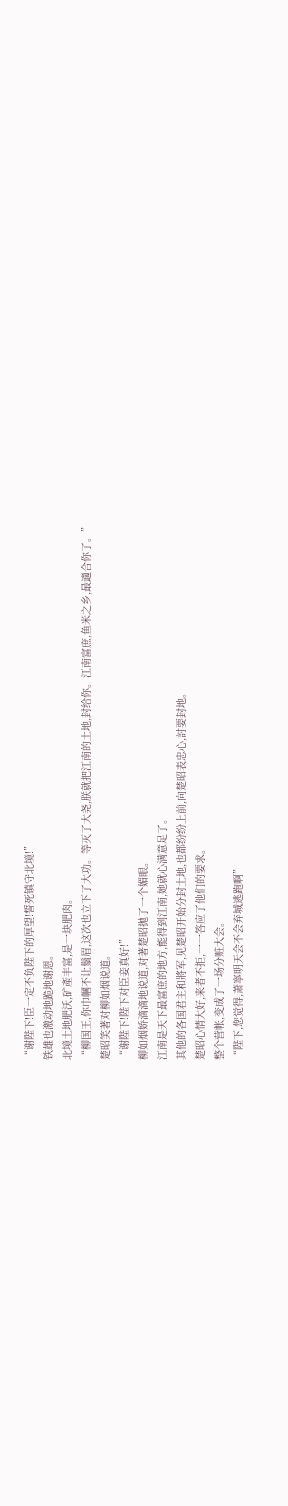“谢陛下!臣一定不负陛下的厚望!誓死镇守北境!”
铁雄也激动地跪地谢恩。
北境土地肥沃,矿產丰富,是一块肥肉。
“柳国王,你巾幗不让鬚眉,这次也立下了大功。等灭了大尧,朕就把江南的土地,封给你。江南富庶,鱼米之乡,最適合你了。”
楚昭笑著对柳如烟说道。
“谢陛下!陛下对臣妾真好!”
柳如烟娇滴滴地说道,对著楚昭拋了一个媚眼。
江南是天下最富庶的地方,能得到江南,她就心满意足了。
其他的各国君主和將军,见楚昭开始分封土地,也都纷纷上前,向楚昭表忠心,討要封地。
楚昭心情大好,来者不拒,一一答应了他们的要求。
整个营帐,变成了一场分赃大会。
“陛下,您觉得,萧寧明天会不会弃城逃跑啊”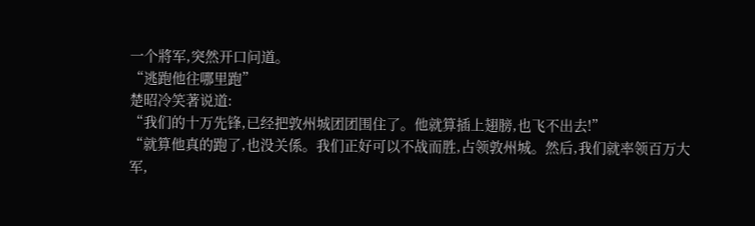一个將军,突然开口问道。
“逃跑他往哪里跑”
楚昭冷笑著说道:
“我们的十万先锋,已经把敦州城团团围住了。他就算插上翅膀,也飞不出去!”
“就算他真的跑了,也没关係。我们正好可以不战而胜,占领敦州城。然后,我们就率领百万大军,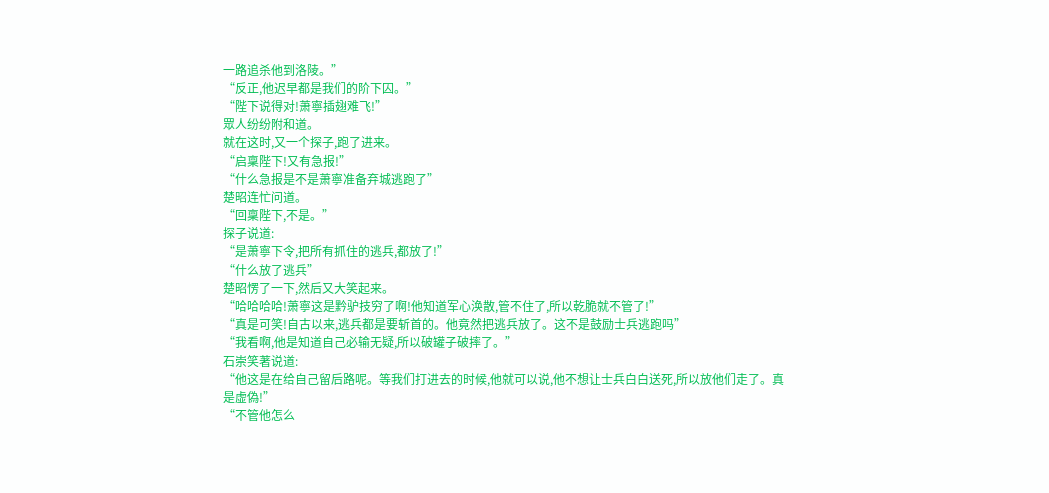一路追杀他到洛陵。”
“反正,他迟早都是我们的阶下囚。”
“陛下说得对!萧寧插翅难飞!”
眾人纷纷附和道。
就在这时,又一个探子,跑了进来。
“启稟陛下!又有急报!”
“什么急报是不是萧寧准备弃城逃跑了”
楚昭连忙问道。
“回稟陛下,不是。”
探子说道:
“是萧寧下令,把所有抓住的逃兵,都放了!”
“什么放了逃兵”
楚昭愣了一下,然后又大笑起来。
“哈哈哈哈!萧寧这是黔驴技穷了啊!他知道军心涣散,管不住了,所以乾脆就不管了!”
“真是可笑!自古以来,逃兵都是要斩首的。他竟然把逃兵放了。这不是鼓励士兵逃跑吗”
“我看啊,他是知道自己必输无疑,所以破罐子破摔了。”
石崇笑著说道:
“他这是在给自己留后路呢。等我们打进去的时候,他就可以说,他不想让士兵白白送死,所以放他们走了。真是虚偽!”
“不管他怎么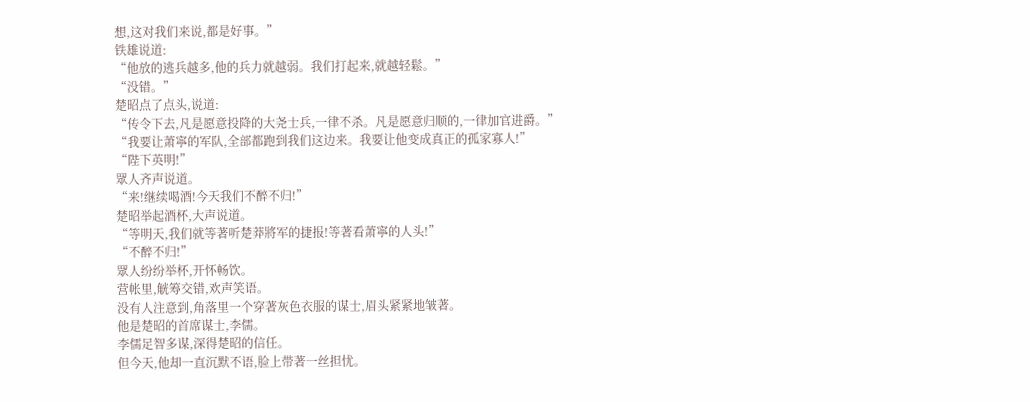想,这对我们来说,都是好事。”
铁雄说道:
“他放的逃兵越多,他的兵力就越弱。我们打起来,就越轻鬆。”
“没错。”
楚昭点了点头,说道:
“传令下去,凡是愿意投降的大尧士兵,一律不杀。凡是愿意归顺的,一律加官进爵。”
“我要让萧寧的军队,全部都跑到我们这边来。我要让他变成真正的孤家寡人!”
“陛下英明!”
眾人齐声说道。
“来!继续喝酒!今天我们不醉不归!”
楚昭举起酒杯,大声说道。
“等明天,我们就等著听楚莽將军的捷报!等著看萧寧的人头!”
“不醉不归!”
眾人纷纷举杯,开怀畅饮。
营帐里,觥筹交错,欢声笑语。
没有人注意到,角落里一个穿著灰色衣服的谋士,眉头紧紧地皱著。
他是楚昭的首席谋士,李儒。
李儒足智多谋,深得楚昭的信任。
但今天,他却一直沉默不语,脸上带著一丝担忧。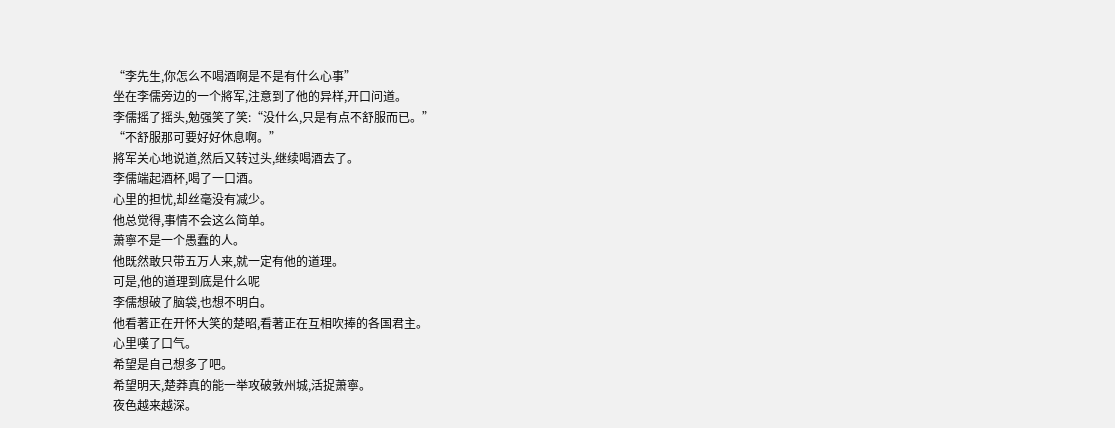“李先生,你怎么不喝酒啊是不是有什么心事”
坐在李儒旁边的一个將军,注意到了他的异样,开口问道。
李儒摇了摇头,勉强笑了笑:“没什么,只是有点不舒服而已。”
“不舒服那可要好好休息啊。”
將军关心地说道,然后又转过头,继续喝酒去了。
李儒端起酒杯,喝了一口酒。
心里的担忧,却丝毫没有减少。
他总觉得,事情不会这么简单。
萧寧不是一个愚蠢的人。
他既然敢只带五万人来,就一定有他的道理。
可是,他的道理到底是什么呢
李儒想破了脑袋,也想不明白。
他看著正在开怀大笑的楚昭,看著正在互相吹捧的各国君主。
心里嘆了口气。
希望是自己想多了吧。
希望明天,楚莽真的能一举攻破敦州城,活捉萧寧。
夜色越来越深。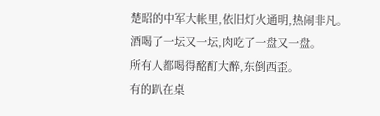楚昭的中军大帐里,依旧灯火通明,热闹非凡。
酒喝了一坛又一坛,肉吃了一盘又一盘。
所有人都喝得酩酊大醉,东倒西歪。
有的趴在桌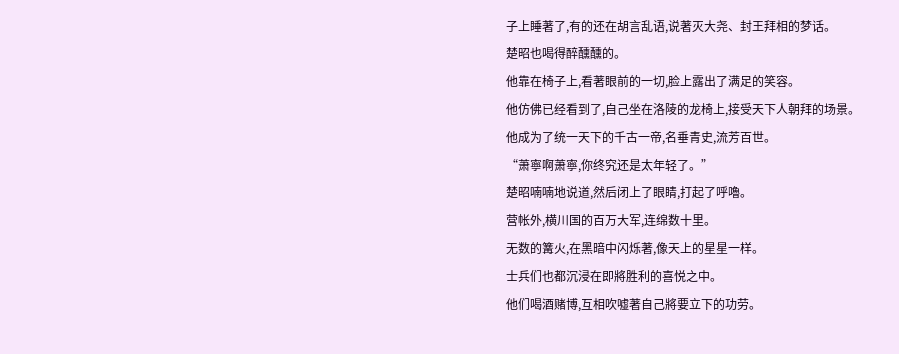子上睡著了,有的还在胡言乱语,说著灭大尧、封王拜相的梦话。
楚昭也喝得醉醺醺的。
他靠在椅子上,看著眼前的一切,脸上露出了满足的笑容。
他仿佛已经看到了,自己坐在洛陵的龙椅上,接受天下人朝拜的场景。
他成为了统一天下的千古一帝,名垂青史,流芳百世。
“萧寧啊萧寧,你终究还是太年轻了。”
楚昭喃喃地说道,然后闭上了眼睛,打起了呼嚕。
营帐外,横川国的百万大军,连绵数十里。
无数的篝火,在黑暗中闪烁著,像天上的星星一样。
士兵们也都沉浸在即將胜利的喜悦之中。
他们喝酒赌博,互相吹嘘著自己將要立下的功劳。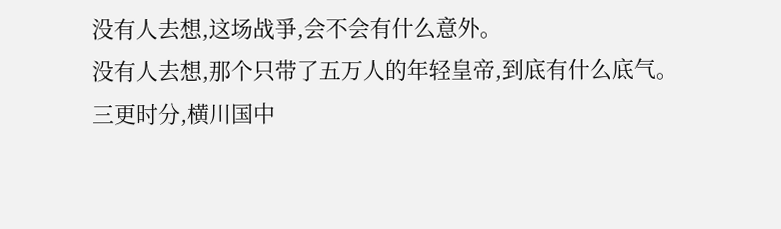没有人去想,这场战爭,会不会有什么意外。
没有人去想,那个只带了五万人的年轻皇帝,到底有什么底气。
三更时分,横川国中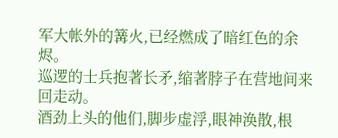军大帐外的篝火,已经燃成了暗红色的余烬。
巡逻的士兵抱著长矛,缩著脖子在营地间来回走动。
酒劲上头的他们,脚步虚浮,眼神涣散,根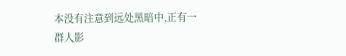本没有注意到远处黑暗中,正有一群人影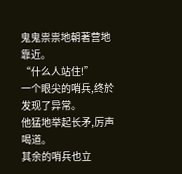鬼鬼祟祟地朝著营地靠近。
“什么人站住!”
一个眼尖的哨兵,终於发现了异常。
他猛地举起长矛,厉声喝道。
其余的哨兵也立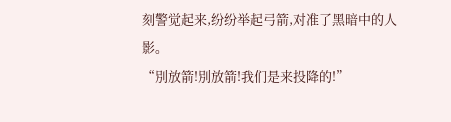刻警觉起来,纷纷举起弓箭,对准了黑暗中的人影。
“別放箭!別放箭!我们是来投降的!”